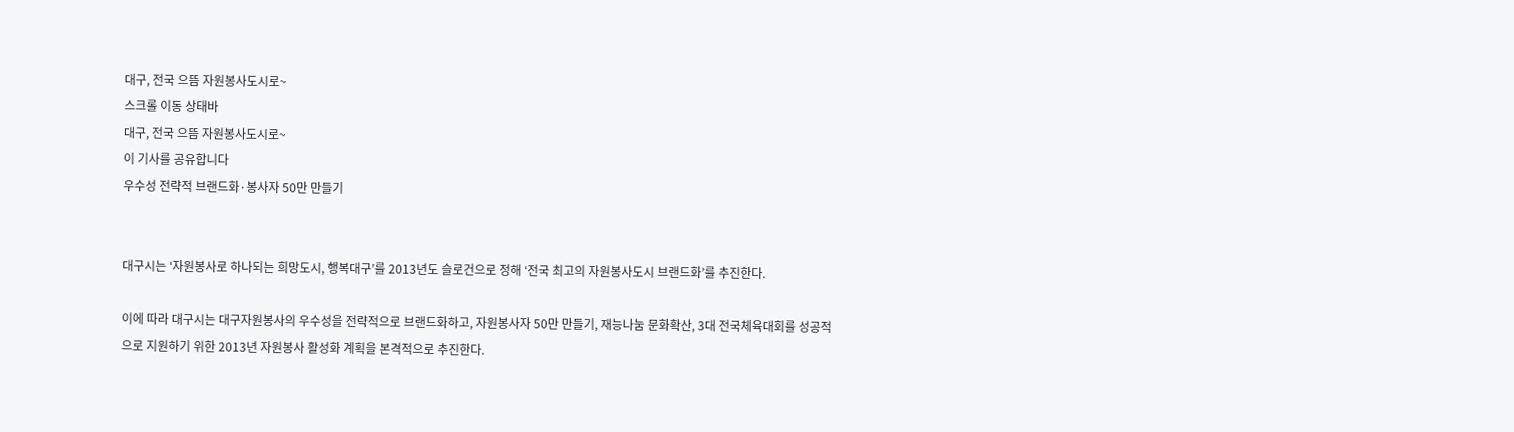대구, 전국 으뜸 자원봉사도시로~
스크롤 이동 상태바
대구, 전국 으뜸 자원봉사도시로~
이 기사를 공유합니다
우수성 전략적 브랜드화·봉사자 50만 만들기


대구시는 ‘자원봉사로 하나되는 희망도시, 행복대구’를 2013년도 슬로건으로 정해 ‘전국 최고의 자원봉사도시 브랜드화’를 추진한다.

이에 따라 대구시는 대구자원봉사의 우수성을 전략적으로 브랜드화하고, 자원봉사자 50만 만들기, 재능나눔 문화확산, 3대 전국체육대회를 성공적으로 지원하기 위한 2013년 자원봉사 활성화 계획을 본격적으로 추진한다.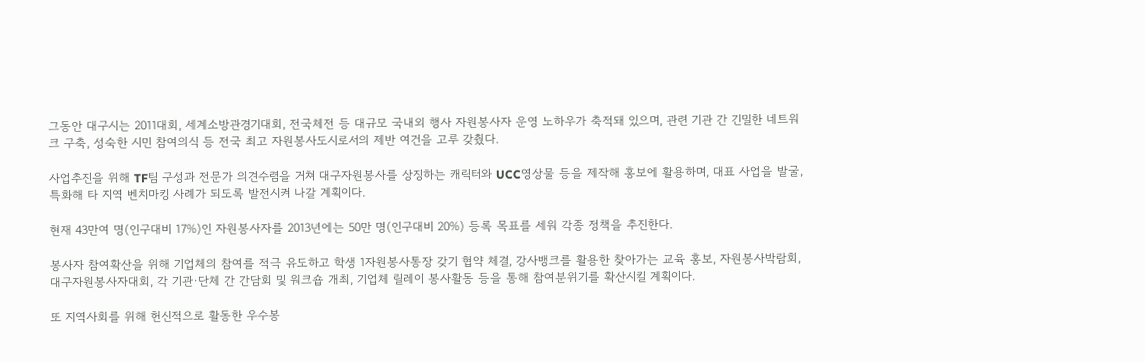그동안 대구시는 2011대회, 세계소방관경기대회, 전국체전 등 대규모 국내외 행사 자원봉사자 운영 노하우가 축적돼 있으며, 관련 기관 간 긴밀한 네트워크 구축, 성숙한 시민 참여의식 등 전국 최고 자원봉사도시로서의 제반 여건을 고루 갖췄다.

사업추진을 위해 TF팀 구성과 전문가 의견수렴을 거쳐 대구자원봉사를 상징하는 캐릭터와 UCC영상물 등을 제작해 홍보에 활용하며, 대표 사업을 발굴, 특화해 타 지역 벤치마킹 사례가 되도록 발전시켜 나갈 계획이다.

현재 43만여 명(인구대비 17%)인 자원봉사자를 2013년에는 50만 명(인구대비 20%) 등록 목표를 세워 각종 정책을 추진한다.

봉사자 참여확산을 위해 기업체의 참여를 적극 유도하고 학생 1자원봉사통장 갖기 협약 체결, 강사뱅크를 활용한 찾아가는 교육 홍보, 자원봉사박람회, 대구자원봉사자대회, 각 기관·단체 간 간담회 및 워크숍 개최, 기업체 릴레이 봉사활동 등을 통해 참여분위기를 확산시킬 계획이다.

또 지역사회를 위해 헌신적으로 활동한 우수봉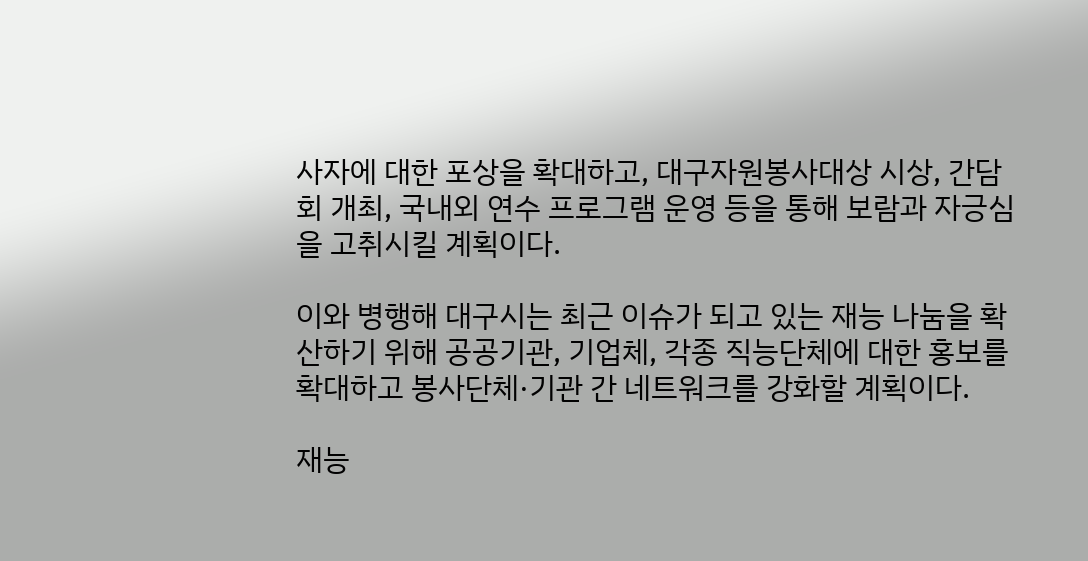사자에 대한 포상을 확대하고, 대구자원봉사대상 시상, 간담회 개최, 국내외 연수 프로그램 운영 등을 통해 보람과 자긍심을 고취시킬 계획이다.

이와 병행해 대구시는 최근 이슈가 되고 있는 재능 나눔을 확산하기 위해 공공기관, 기업체, 각종 직능단체에 대한 홍보를 확대하고 봉사단체·기관 간 네트워크를 강화할 계획이다.

재능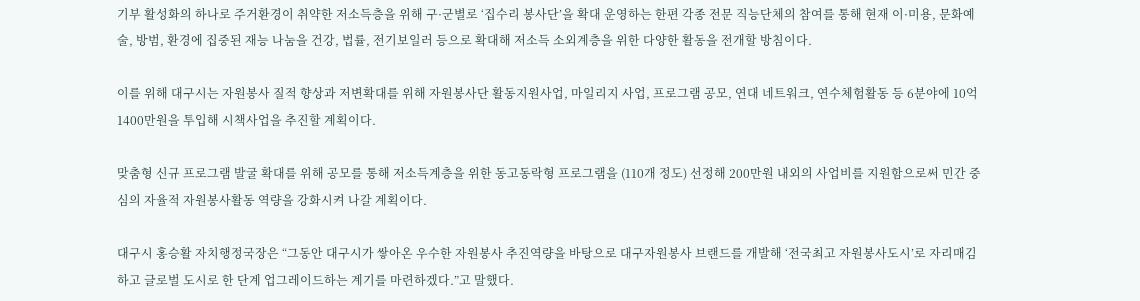기부 활성화의 하나로 주거환경이 취약한 저소득층을 위해 구·군별로 ‘집수리 봉사단’을 확대 운영하는 한편 각종 전문 직능단체의 참여를 통해 현재 이·미용, 문화예술, 방범, 환경에 집중된 재능 나눔을 건강, 법률, 전기보일러 등으로 확대해 저소득 소외계층을 위한 다양한 활동을 전개할 방침이다.

이를 위해 대구시는 자원봉사 질적 향상과 저변확대를 위해 자원봉사단 활동지원사업, 마일리지 사업, 프로그램 공모, 연대 네트워크, 연수체험활동 등 6분야에 10억 1400만원을 투입해 시책사업을 추진할 계획이다.

맞춤형 신규 프로그램 발굴 확대를 위해 공모를 통해 저소득계층을 위한 동고동락형 프로그램을 (110개 정도) 선정해 200만원 내외의 사업비를 지원함으로써 민간 중심의 자율적 자원봉사활동 역량을 강화시켜 나갈 계획이다.

대구시 홍승활 자치행정국장은 “그동안 대구시가 쌓아온 우수한 자원봉사 추진역량을 바탕으로 대구자원봉사 브랜드를 개발해 ‘전국최고 자원봉사도시’로 자리매김하고 글로벌 도시로 한 단계 업그레이드하는 계기를 마련하겠다.”고 말했다.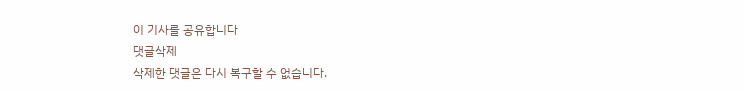이 기사를 공유합니다
댓글삭제
삭제한 댓글은 다시 복구할 수 없습니다.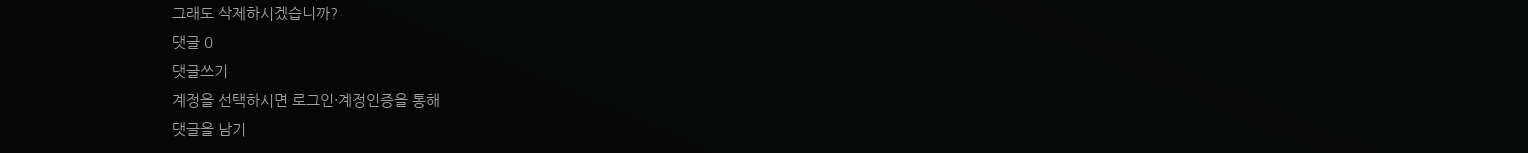그래도 삭제하시겠습니까?
댓글 0
댓글쓰기
계정을 선택하시면 로그인·계정인증을 통해
댓글을 남기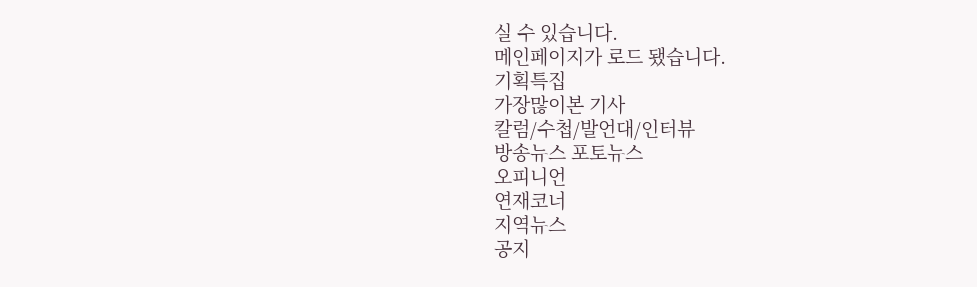실 수 있습니다.
메인페이지가 로드 됐습니다.
기획특집
가장많이본 기사
칼럼/수첩/발언대/인터뷰
방송뉴스 포토뉴스
오피니언
연재코너
지역뉴스
공지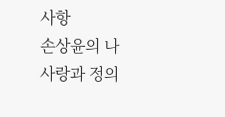사항
손상윤의 나사랑과 정의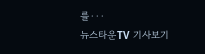를···
뉴스타운TV 기사보기